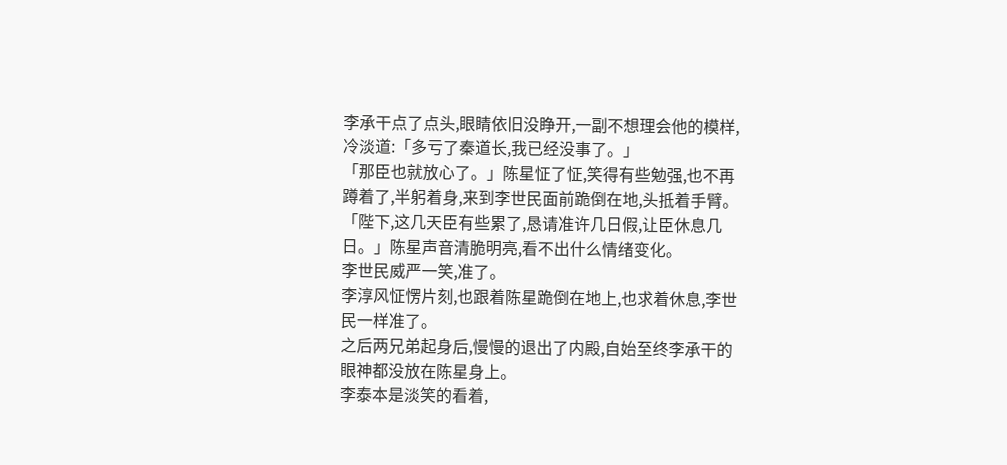李承干点了点头,眼睛依旧没睁开,一副不想理会他的模样,冷淡道:「多亏了秦道长,我已经没事了。」
「那臣也就放心了。」陈星怔了怔,笑得有些勉强,也不再蹲着了,半躬着身,来到李世民面前跪倒在地,头抵着手臂。
「陛下,这几天臣有些累了,恳请准许几日假,让臣休息几日。」陈星声音清脆明亮,看不出什么情绪变化。
李世民威严一笑,准了。
李淳风怔愣片刻,也跟着陈星跪倒在地上,也求着休息,李世民一样准了。
之后两兄弟起身后,慢慢的退出了内殿,自始至终李承干的眼神都没放在陈星身上。
李泰本是淡笑的看着,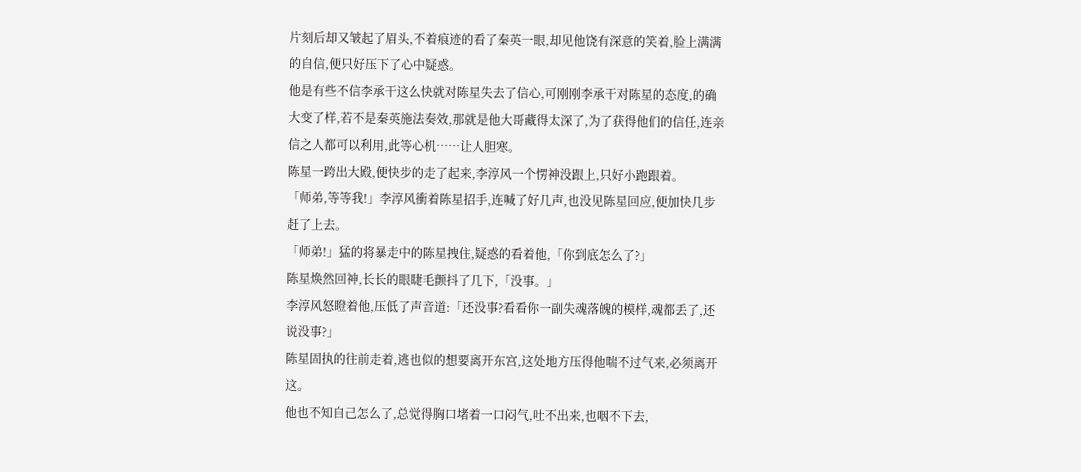片刻后却又皱起了眉头,不着痕迹的看了秦英一眼,却见他饶有深意的笑着,脸上满满的自信,便只好压下了心中疑惑。
他是有些不信李承干这么快就对陈星失去了信心,可刚刚李承干对陈星的态度,的确大变了样,若不是秦英施法奏效,那就是他大哥藏得太深了,为了获得他们的信任,连亲信之人都可以利用,此等心机……让人胆寒。
陈星一跨出大殿,便快步的走了起来,李淳风一个愣神没跟上,只好小跑跟着。
「师弟,等等我!」李淳风衝着陈星招手,连喊了好几声,也没见陈星回应,便加快几步赶了上去。
「师弟!」猛的将暴走中的陈星拽住,疑惑的看着他,「你到底怎么了?」
陈星焕然回神,长长的眼睫毛颤抖了几下,「没事。」
李淳风怒瞪着他,压低了声音道:「还没事?看看你一副失魂落魄的模样,魂都丢了,还说没事?」
陈星固执的往前走着,逃也似的想要离开东宫,这处地方压得他喘不过气来,必须离开这。
他也不知自己怎么了,总觉得胸口堵着一口闷气,吐不出来,也咽不下去,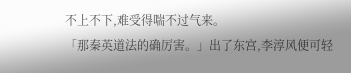不上不下,难受得喘不过气来。
「那秦英道法的确厉害。」出了东宫,李淳风便可轻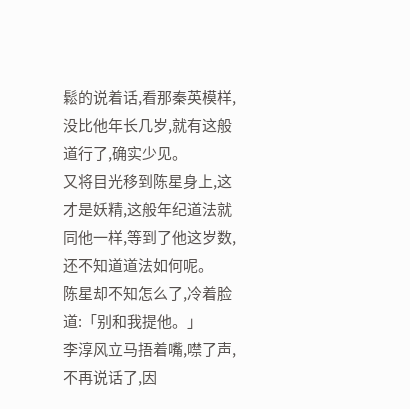鬆的说着话,看那秦英模样,没比他年长几岁,就有这般道行了,确实少见。
又将目光移到陈星身上,这才是妖精,这般年纪道法就同他一样,等到了他这岁数,还不知道道法如何呢。
陈星却不知怎么了,冷着脸道:「别和我提他。」
李淳风立马捂着嘴,噤了声,不再说话了,因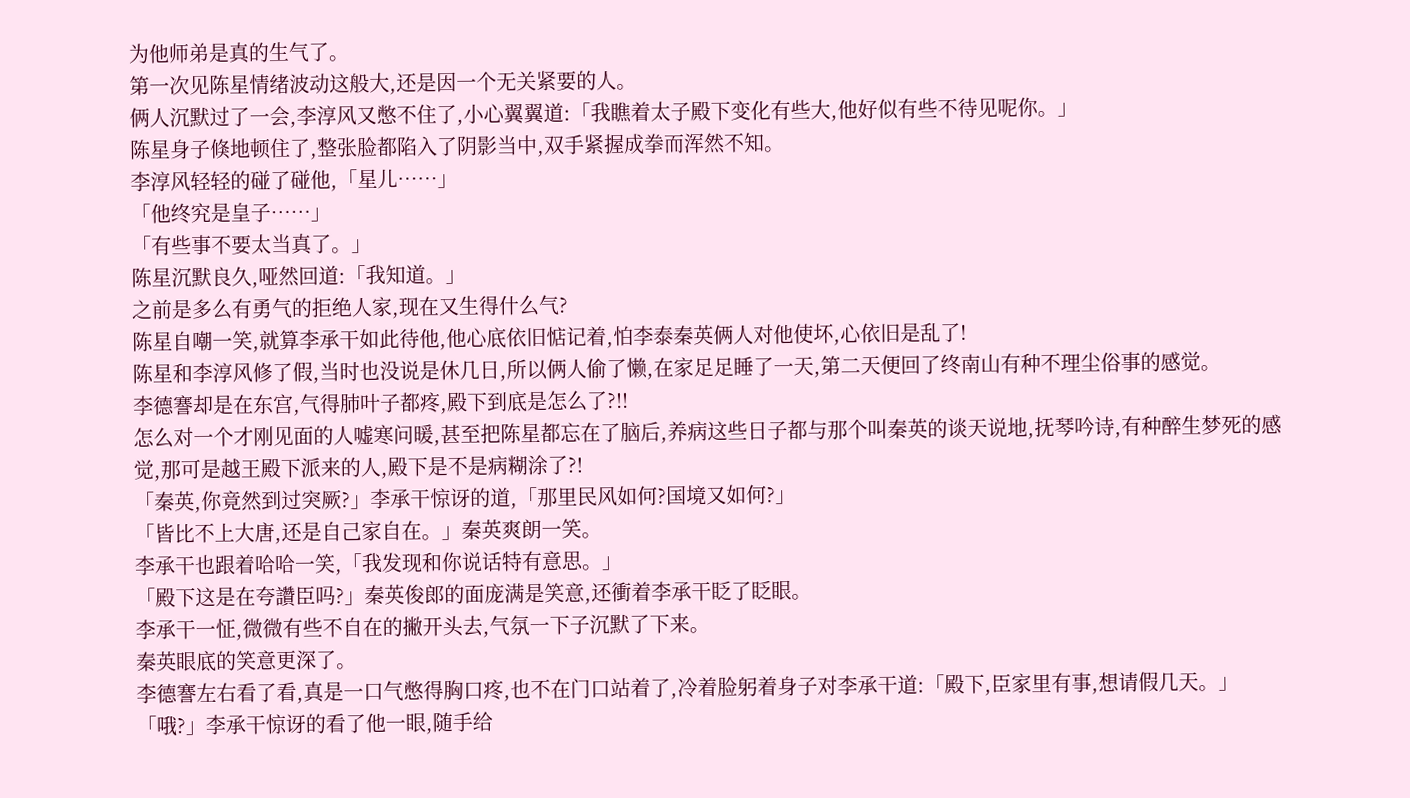为他师弟是真的生气了。
第一次见陈星情绪波动这般大,还是因一个无关紧要的人。
俩人沉默过了一会,李淳风又憋不住了,小心翼翼道:「我瞧着太子殿下变化有些大,他好似有些不待见呢你。」
陈星身子倏地顿住了,整张脸都陷入了阴影当中,双手紧握成拳而浑然不知。
李淳风轻轻的碰了碰他,「星儿……」
「他终究是皇子……」
「有些事不要太当真了。」
陈星沉默良久,哑然回道:「我知道。」
之前是多么有勇气的拒绝人家,现在又生得什么气?
陈星自嘲一笑,就算李承干如此待他,他心底依旧惦记着,怕李泰秦英俩人对他使坏,心依旧是乱了!
陈星和李淳风修了假,当时也没说是休几日,所以俩人偷了懒,在家足足睡了一天,第二天便回了终南山有种不理尘俗事的感觉。
李德謇却是在东宫,气得肺叶子都疼,殿下到底是怎么了?!!
怎么对一个才刚见面的人嘘寒问暖,甚至把陈星都忘在了脑后,养病这些日子都与那个叫秦英的谈天说地,抚琴吟诗,有种醉生梦死的感觉,那可是越王殿下派来的人,殿下是不是病糊涂了?!
「秦英,你竟然到过突厥?」李承干惊讶的道,「那里民风如何?国境又如何?」
「皆比不上大唐,还是自己家自在。」秦英爽朗一笑。
李承干也跟着哈哈一笑,「我发现和你说话特有意思。」
「殿下这是在夸讚臣吗?」秦英俊郎的面庞满是笑意,还衝着李承干眨了眨眼。
李承干一怔,微微有些不自在的撇开头去,气氛一下子沉默了下来。
秦英眼底的笑意更深了。
李德謇左右看了看,真是一口气憋得胸口疼,也不在门口站着了,冷着脸躬着身子对李承干道:「殿下,臣家里有事,想请假几天。」
「哦?」李承干惊讶的看了他一眼,随手给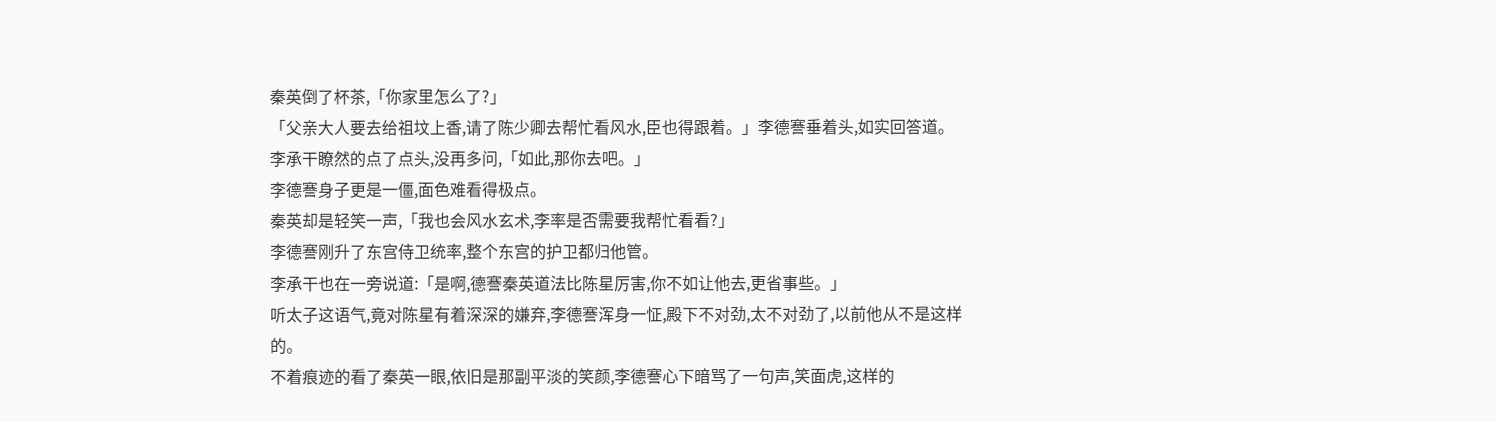秦英倒了杯茶,「你家里怎么了?」
「父亲大人要去给祖坟上香,请了陈少卿去帮忙看风水,臣也得跟着。」李德謇垂着头,如实回答道。
李承干瞭然的点了点头,没再多问,「如此,那你去吧。」
李德謇身子更是一僵,面色难看得极点。
秦英却是轻笑一声,「我也会风水玄术,李率是否需要我帮忙看看?」
李德謇刚升了东宫侍卫统率,整个东宫的护卫都归他管。
李承干也在一旁说道:「是啊,德謇秦英道法比陈星厉害,你不如让他去,更省事些。」
听太子这语气,竟对陈星有着深深的嫌弃,李德謇浑身一怔,殿下不对劲,太不对劲了,以前他从不是这样的。
不着痕迹的看了秦英一眼,依旧是那副平淡的笑颜,李德謇心下暗骂了一句声,笑面虎,这样的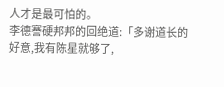人才是最可怕的。
李德謇硬邦邦的回绝道:「多谢道长的好意,我有陈星就够了,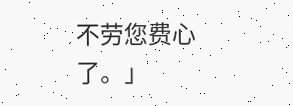不劳您费心了。」